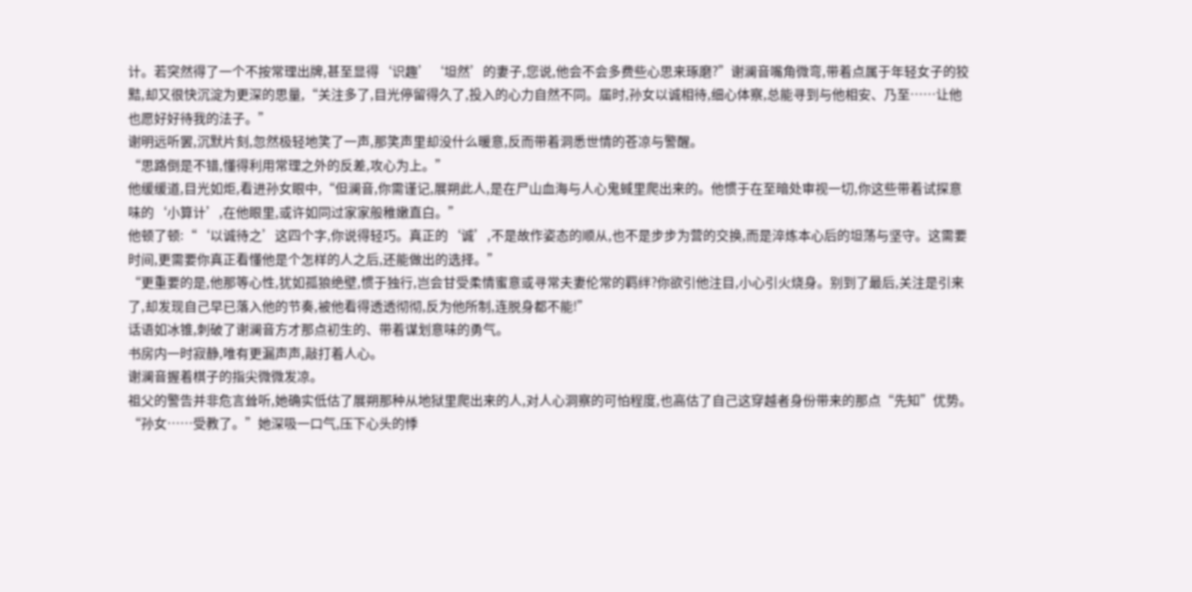计。若突然得了一个不按常理出牌,甚至显得‘识趣’‘坦然’的妻子,您说,他会不会多费些心思来琢磨?”谢澜音嘴角微弯,带着点属于年轻女子的狡黠,却又很快沉淀为更深的思量,“关注多了,目光停留得久了,投入的心力自然不同。届时,孙女以诚相待,细心体察,总能寻到与他相安、乃至……让他也愿好好待我的法子。”
谢明远听罢,沉默片刻,忽然极轻地笑了一声,那笑声里却没什么暖意,反而带着洞悉世情的苍凉与警醒。
“思路倒是不错,懂得利用常理之外的反差,攻心为上。”
他缓缓道,目光如炬,看进孙女眼中,“但澜音,你需谨记,展朔此人,是在尸山血海与人心鬼蜮里爬出来的。他惯于在至暗处审视一切,你这些带着试探意味的‘小算计’,在他眼里,或许如同过家家般稚嫩直白。”
他顿了顿:“‘以诚待之’这四个字,你说得轻巧。真正的‘诚’,不是故作姿态的顺从,也不是步步为营的交换,而是淬炼本心后的坦荡与坚守。这需要时间,更需要你真正看懂他是个怎样的人之后,还能做出的选择。”
“更重要的是,他那等心性,犹如孤狼绝壁,惯于独行,岂会甘受柔情蜜意或寻常夫妻伦常的羁绊?你欲引他注目,小心引火烧身。别到了最后,关注是引来了,却发现自己早已落入他的节奏,被他看得透透彻彻,反为他所制,连脱身都不能!”
话语如冰锥,刺破了谢澜音方才那点初生的、带着谋划意味的勇气。
书房内一时寂静,唯有更漏声声,敲打着人心。
谢澜音握着棋子的指尖微微发凉。
祖父的警告并非危言耸听,她确实低估了展朔那种从地狱里爬出来的人,对人心洞察的可怕程度,也高估了自己这穿越者身份带来的那点“先知”优势。
“孙女……受教了。”她深吸一口气,压下心头的悸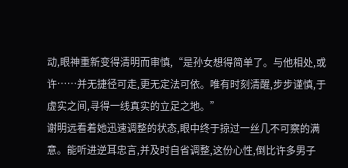动,眼神重新变得清明而审慎,“是孙女想得简单了。与他相处,或许……并无捷径可走,更无定法可依。唯有时刻清醒,步步谨慎,于虚实之间,寻得一线真实的立足之地。”
谢明远看着她迅速调整的状态,眼中终于掠过一丝几不可察的满意。能听进逆耳忠言,并及时自省调整,这份心性,倒比许多男子